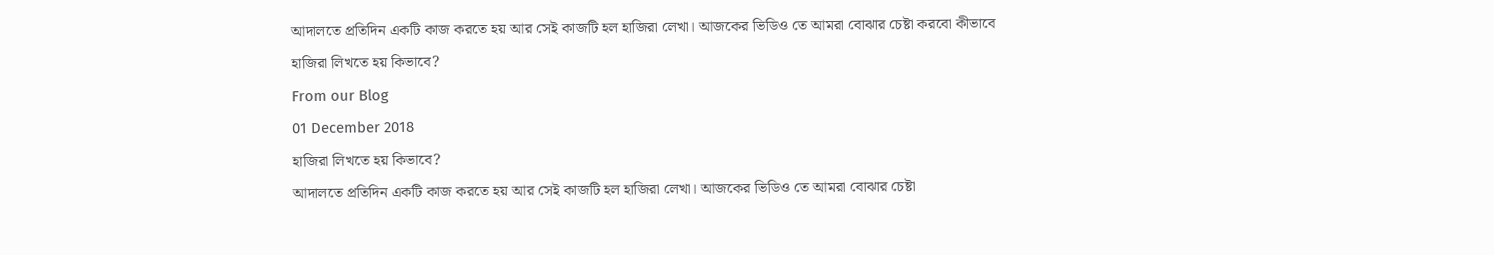আদালতে প্রতিদিন একটি কাজ করতে হয় আর সেই কাজটি হল হাজিরা লেখা। আজকের ভিডিও তে আমরা বোঝার চেষ্টা করবো কীভাবে হাজিরা লিখতে হয় কিভাবে?
From our Blog
01 December 2018
হাজিরা লিখতে হয় কিভাবে?
আদালতে প্রতিদিন একটি কাজ করতে হয় আর সেই কাজটি হল হাজিরা লেখা। আজকের ভিডিও তে আমরা বোঝার চেষ্টা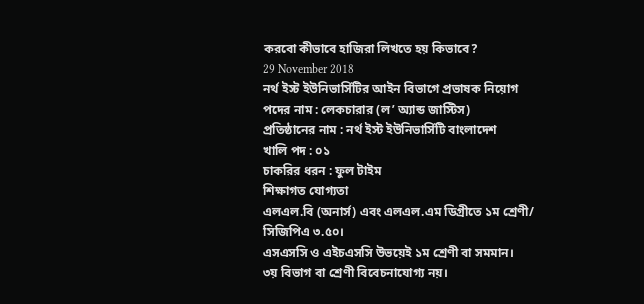করবো কীভাবে হাজিরা লিখতে হয় কিভাবে?
29 November 2018
নর্থ ইস্ট ইউনিভার্সিটির আইন বিভাগে প্রভাষক নিয়োগ
পদের নাম : লেকচারার (ল’ অ্যান্ড জাস্টিস)
প্রতিষ্ঠানের নাম : নর্থ ইস্ট ইউনিভার্সিটি বাংলাদেশ
খালি পদ : ০১
চাকরির ধরন : ফুল টাইম
শিক্ষাগত যোগ্যতা
এলএল.বি (অনার্স) এবং এলএল.এম ডিগ্রীতে ১ম শ্রেণী/ সিজিপিএ ৩.৫০।
এসএসসি ও এইচএসসি উভয়েই ১ম শ্রেণী বা সমমান।
৩য় বিভাগ বা শ্রেণী বিবেচনাযোগ্য নয়।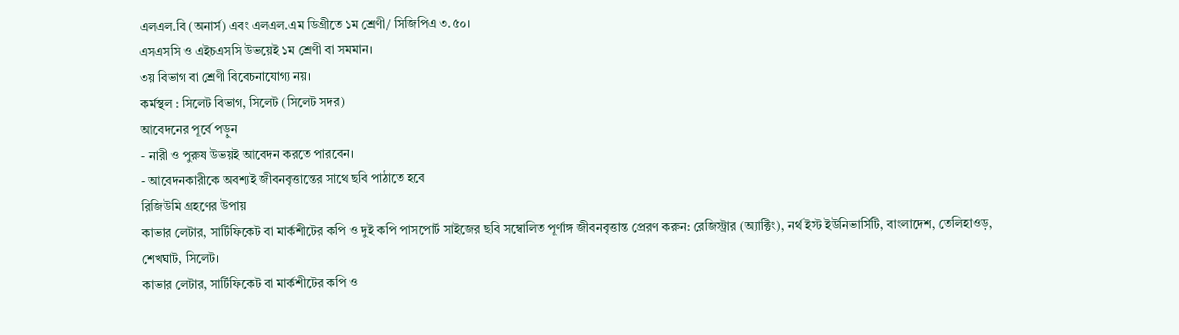এলএল.বি (অনার্স) এবং এলএল.এম ডিগ্রীতে ১ম শ্রেণী/ সিজিপিএ ৩.৫০।
এসএসসি ও এইচএসসি উভয়েই ১ম শ্রেণী বা সমমান।
৩য় বিভাগ বা শ্রেণী বিবেচনাযোগ্য নয়।
কর্মস্থল : সিলেট বিভাগ, সিলেট (সিলেট সদর)
আবেদনের পূর্বে পড়ুন
- নারী ও পুরুষ উভয়ই আবেদন করতে পারবেন।
- আবেদনকারীকে অবশ্যই জীবনবৃত্তান্তের সাথে ছবি পাঠাতে হবে
রিজিউমি গ্রহণের উপায়
কাভার লেটার, সার্টিফিকেট বা মার্কশীটের কপি ও দুই কপি পাসপোর্ট সাইজের ছবি সম্বোলিত পূর্ণাঙ্গ জীবনবৃত্তান্ত প্রেরণ করুন: রেজিস্ট্রার (অ্যাক্টিং), নর্থ ইস্ট ইউনিভার্সিটি, বাংলাদেশ, তেলিহাওড়, শেখঘাট, সিলেট।
কাভার লেটার, সার্টিফিকেট বা মার্কশীটের কপি ও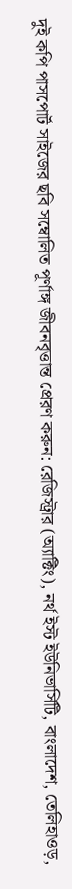দুই কপি পাসপোর্ট সাইজের ছবি সম্বোলিত পূর্ণাঙ্গ জীবনবৃত্তান্ত প্রেরণ করুন: রেজিস্ট্রার (অ্যাক্টিং), নর্থ ইস্ট ইউনিভার্সিটি, বাংলাদেশ, তেলিহাওড়,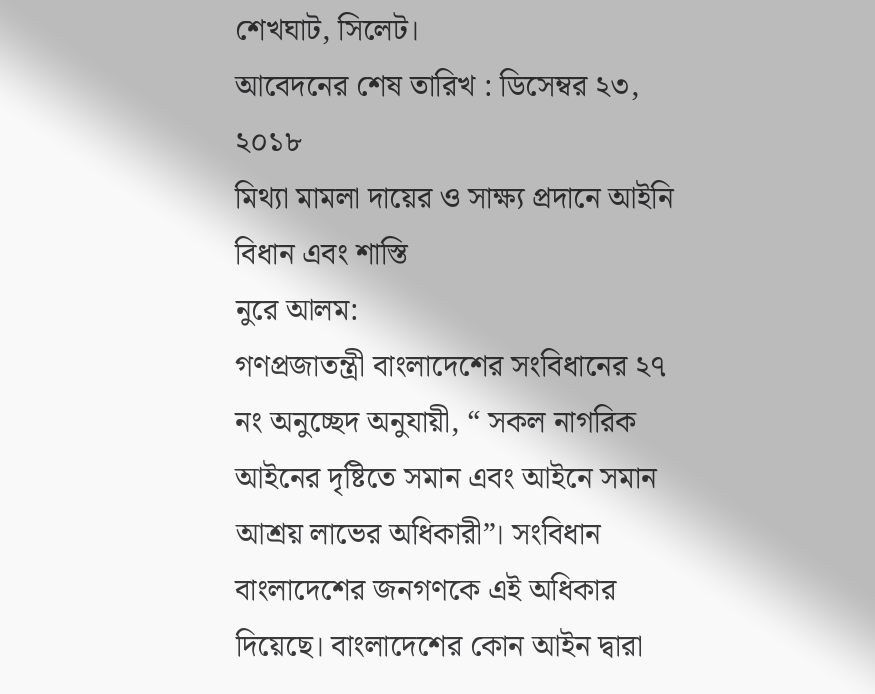শেখঘাট, সিলেট।
আবেদনের শেষ তারিখ : ডিসেম্বর ২৩, ২০১৮
মিথ্যা মামলা দায়ের ও সাক্ষ্য প্রদানে আইনি বিধান এবং শাস্তি
নুরে আলম:
গণপ্রজাতন্ত্রী বাংলাদেশের সংবিধানের ২৭ নং অনুচ্ছেদ অনুযায়ী, “ সকল নাগরিক আইনের দৃষ্টিতে সমান এবং আইনে সমান আশ্রয় লাভের অধিকারী”। সংবিধান বাংলাদেশের জনগণকে এই অধিকার দিয়েছে। বাংলাদেশের কোন আইন দ্বারা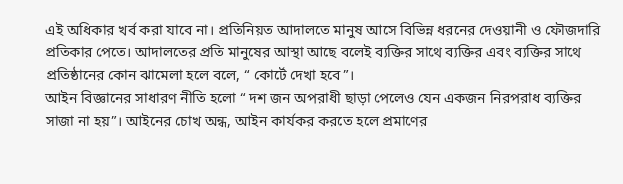এই অধিকার খর্ব করা যাবে না। প্রতিনিয়ত আদালতে মানুষ আসে বিভিন্ন ধরনের দেওয়ানী ও ফৌজদারি প্রতিকার পেতে। আদালতের প্রতি মানুষের আস্থা আছে বলেই ব্যক্তির সাথে ব্যক্তির এবং ব্যক্তির সাথে প্রতিষ্ঠানের কোন ঝামেলা হলে বলে, “ কোর্টে দেখা হবে”।
আইন বিজ্ঞানের সাধারণ নীতি হলো “ দশ জন অপরাধী ছাড়া পেলেও যেন একজন নিরপরাধ ব্যক্তির সাজা না হয়”। আইনের চোখ অন্ধ, আইন কার্যকর করতে হলে প্রমাণের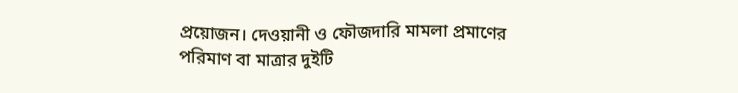প্রয়োজন। দেওয়ানী ও ফৌজদারি মামলা প্রমাণের পরিমাণ বা মাত্রার দুইটি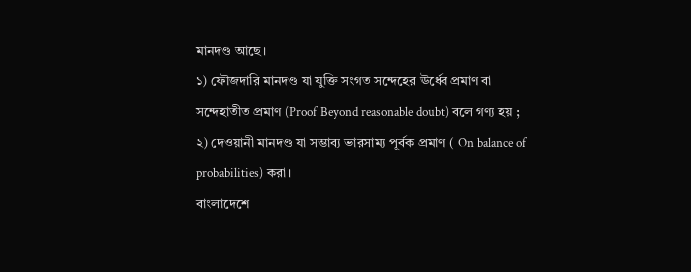মানদণ্ড আছে।
১) ফৌজদারি মানদণ্ড যা যুক্তি সংগত সন্দেহের ঊর্ধ্বে প্রমাণ বা সন্দেহাতীত প্রমাণ (Proof Beyond reasonable doubt) বলে গণ্য হয় ;
২) দেওয়ানী মানদণ্ড যা সম্ভাব্য ভারসাম্য পূর্বক প্রমাণ ( On balance of probabilities) করা।
বাংলাদেশে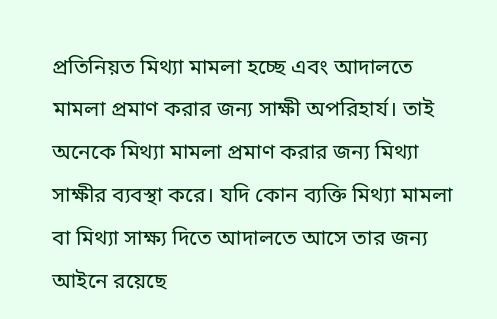প্রতিনিয়ত মিথ্যা মামলা হচ্ছে এবং আদালতে মামলা প্রমাণ করার জন্য সাক্ষী অপরিহার্য। তাই অনেকে মিথ্যা মামলা প্রমাণ করার জন্য মিথ্যা সাক্ষীর ব্যবস্থা করে। যদি কোন ব্যক্তি মিথ্যা মামলা বা মিথ্যা সাক্ষ্য দিতে আদালতে আসে তার জন্য আইনে রয়েছে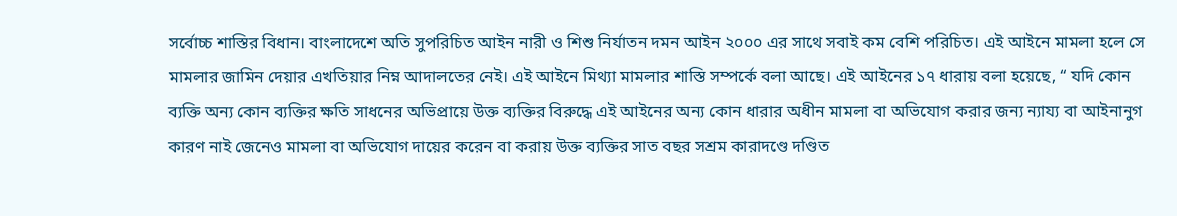সর্বোচ্চ শাস্তির বিধান। বাংলাদেশে অতি সুপরিচিত আইন নারী ও শিশু নির্যাতন দমন আইন ২০০০ এর সাথে সবাই কম বেশি পরিচিত। এই আইনে মামলা হলে সে মামলার জামিন দেয়ার এখতিয়ার নিম্ন আদালতের নেই। এই আইনে মিথ্যা মামলার শাস্তি সম্পর্কে বলা আছে। এই আইনের ১৭ ধারায় বলা হয়েছে, “ যদি কোন ব্যক্তি অন্য কোন ব্যক্তির ক্ষতি সাধনের অভিপ্রায়ে উক্ত ব্যক্তির বিরুদ্ধে এই আইনের অন্য কোন ধারার অধীন মামলা বা অভিযোগ করার জন্য ন্যায্য বা আইনানুগ কারণ নাই জেনেও মামলা বা অভিযোগ দায়ের করেন বা করায় উক্ত ব্যক্তির সাত বছর সশ্রম কারাদণ্ডে দণ্ডিত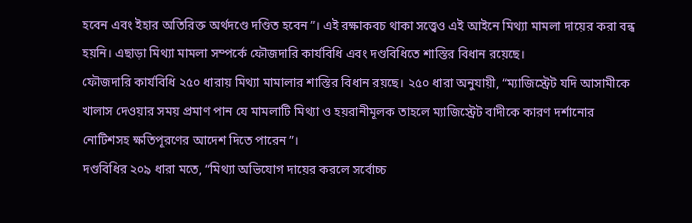হবেন এবং ইহার অতিরিক্ত অর্থদণ্ডে দণ্ডিত হবেন”। এই রক্ষাকবচ থাকা সত্ত্বেও এই আইনে মিথ্যা মামলা দায়ের করা বন্ধ হয়নি। এছাড়া মিথ্যা মামলা সম্পর্কে ফৌজদারি কার্যবিধি এবং দণ্ডবিধিতে শাস্তির বিধান রয়েছে।
ফৌজদারি কার্যবিধি ২৫০ ধারায় মিথ্যা মামালার শাস্তির বিধান রয়ছে। ২৫০ ধারা অনুযায়ী, “ম্যাজিস্ট্রেট যদি আসামীকে খালাস দেওয়ার সময় প্রমাণ পান যে মামলাটি মিথ্যা ও হয়রানীমূলক তাহলে ম্যাজিস্ট্রেট বাদীকে কারণ দর্শানোর নোটিশসহ ক্ষতিপূরণের আদেশ দিতে পারেন”।
দণ্ডবিধির ২০৯ ধারা মতে, “মিথ্যা অভিযোগ দায়ের করলে সর্বোচ্চ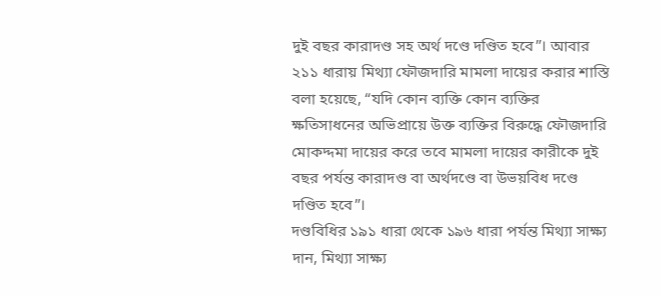দুই বছর কারাদণ্ড সহ অর্থ দণ্ডে দণ্ডিত হবে”। আবার ২১১ ধারায় মিথ্যা ফৌজদারি মামলা দায়ের করার শাস্তি বলা হয়েছে, “যদি কোন ব্যক্তি কোন ব্যক্তির ক্ষতিসাধনের অভিপ্রায়ে উক্ত ব্যক্তির বিরুদ্ধে ফৌজদারি মোকদ্দমা দায়ের করে তবে মামলা দায়ের কারীকে দুই বছর পর্যন্ত কারাদণ্ড বা অর্থদণ্ডে বা উভয়বিধ দণ্ডে দণ্ডিত হবে”।
দণ্ডবিধির ১৯১ ধারা থেকে ১৯৬ ধারা পর্যন্ত মিথ্যা সাক্ষ্য দান, মিথ্যা সাক্ষ্য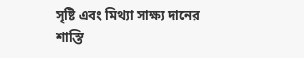সৃষ্টি এবং মিথ্যা সাক্ষ্য দানের শাস্তি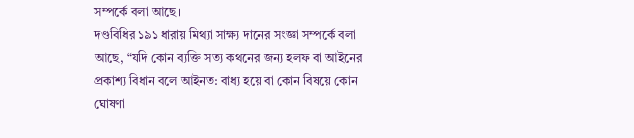সম্পর্কে বলা আছে।
দণ্ডবিধির ১৯১ ধারায় মিথ্যা সাক্ষ্য দানের সংজ্ঞা সম্পর্কে বলা আছে, “যদি কোন ব্যক্তি সত্য কথনের জন্য হলফ বা আইনের প্রকাশ্য বিধান বলে আইনত: বাধ্য হয়ে বা কোন বিষয়ে কোন ঘোষণা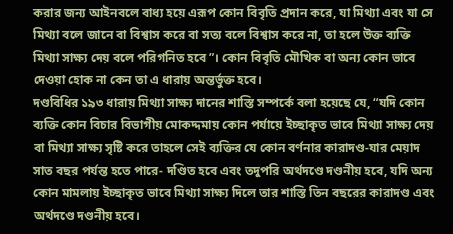করার জন্য আইনবলে বাধ্য হয়ে এরূপ কোন বিবৃতি প্রদান করে, যা মিথ্যা এবং যা সে মিথ্যা বলে জানে বা বিশ্বাস করে বা সত্য বলে বিশ্বাস করে না, তা হলে উক্ত ব্যক্তি মিথ্যা সাক্ষ্য দেয় বলে পরিগনিত হবে”। কোন বিবৃতি মৌখিক বা অন্য কোন ভাবে দেওয়া হোক না কেন তা এ ধারায় অন্তর্ভুক্ত হবে।
দণ্ডবিধির ১৯৩ ধারায় মিথ্যা সাক্ষ্য দানের শাস্তি সম্পর্কে বলা হয়েছে যে, “যদি কোন ব্যক্তি কোন বিচার বিভাগীয় মোকদ্দমায় কোন পর্যায়ে ইচ্ছাকৃত ভাবে মিথ্যা সাক্ষ্য দেয় বা মিথ্যা সাক্ষ্য সৃষ্টি করে তাহলে সেই ব্যক্তির যে কোন বর্ণনার কারাদণ্ড-যার মেয়াদ সাত বছর পর্যন্ত হতে পারে- দণ্ডিত হবে এবং তদুপরি অর্থদণ্ডে দণ্ডনীয় হবে, যদি অন্য কোন মামলায় ইচ্ছাকৃত ভাবে মিথ্যা সাক্ষ্য দিলে তার শাস্তি তিন বছরের কারাদণ্ড এবং অর্থদণ্ডে দণ্ডনীয় হবে।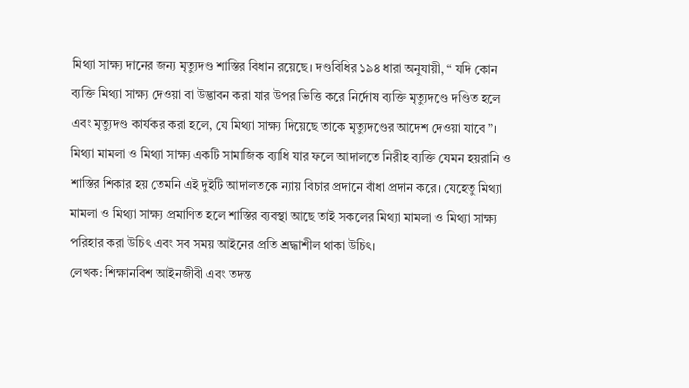মিথ্যা সাক্ষ্য দানের জন্য মৃত্যুদণ্ড শাস্তির বিধান রয়েছে। দণ্ডবিধির ১৯৪ ধারা অনুযায়ী, “ যদি কোন ব্যক্তি মিথ্যা সাক্ষ্য দেওয়া বা উদ্ভাবন করা যার উপর ভিত্তি করে নির্দোষ ব্যক্তি মৃত্যুদণ্ডে দণ্ডিত হলে এবং মৃত্যুদণ্ড কার্যকর করা হলে, যে মিথ্যা সাক্ষ্য দিয়েছে তাকে মৃত্যুদণ্ডের আদেশ দেওয়া যাবে”।
মিথ্যা মামলা ও মিথ্যা সাক্ষ্য একটি সামাজিক ব্যাধি যার ফলে আদালতে নিরীহ ব্যক্তি যেমন হয়রানি ও শাস্তির শিকার হয় তেমনি এই দুইটি আদালতকে ন্যায় বিচার প্রদানে বাঁধা প্রদান করে। যেহেতু মিথ্যা মামলা ও মিথ্যা সাক্ষ্য প্রমাণিত হলে শাস্তির ব্যবস্থা আছে তাই সকলের মিথ্যা মামলা ও মিথ্যা সাক্ষ্য পরিহার করা উচিৎ এবং সব সময় আইনের প্রতি শ্রদ্ধাশীল থাকা উচিৎ।
লেখক: শিক্ষানবিশ আইনজীবী এবং তদন্ত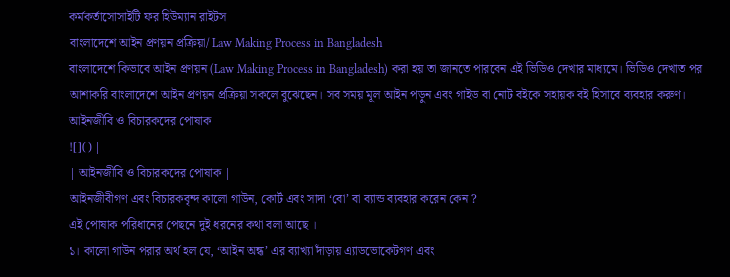কর্মকর্তাসোসাইটি ফর হিউম্যান রাইটস
বাংলাদেশে আইন প্রণয়ন প্রক্রিয়া/ Law Making Process in Bangladesh
বাংলাদেশে কিভাবে আইন প্রণয়ন (Law Making Process in Bangladesh) করা হয় তা জানতে পারবেন এই ভিডিও দেখার মাধ্যমে। ভিডিও দেখাত পর আশাকরি বাংলাদেশে আইন প্রণয়ন প্রক্রিয়া সকলে বুঝেছেন। সব সময় মূল আইন পড়ুন এবং গাইড বা নোট বইকে সহায়ক বই হিসাবে ব্যবহার করুণ।
আইনজীবি ও বিচারকদের পোষাক
![]() |
| আইনজীবি ও বিচারকদের পোষাক |
আইনজীবীগণ এবং বিচারকবৃন্দ কালো গাউন, কোর্ট এবং সাদা ‘বো’ বা ব্যান্ড ব্যবহার করেন কেন ?
এই পোষাক পরিধানের পেছনে দুই ধরনের কথা বলা আছে ।
১। কালো গাউন পরার অর্থ হল যে, ‘আইন অন্ধ’ এর ব্যাখ্যা দাঁড়ায় এ্যাডভোকেটগণ এবং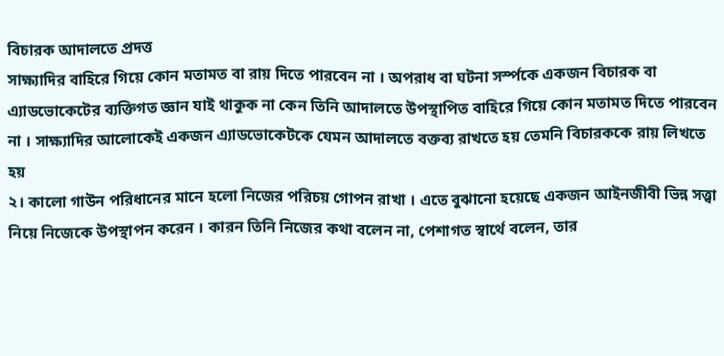বিচারক আদালতে প্রদত্ত
সাক্ষ্যাদির বাহিরে গিয়ে কোন মতামত বা রায় দিতে পারবেন না । অপরাধ বা ঘটনা সর্স্পকে একজন বিচারক বা এ্যাডভোকেটের ব্যক্তিগত জ্ঞান যাই থাকুক না কেন তিনি আদালতে উপস্থাপিত বাহিরে গিয়ে কোন মতামত দিতে পারবেন না । সাক্ষ্যাদির আলোকেই একজন এ্যাডভোকেটকে যেমন আদালতে বক্তব্য রাখতে হয় তেমনি বিচারককে রায় লিখতে হয়
২। কালো গাউন পরিধানের মানে হলো নিজের পরিচয় গোপন রাখা । এতে বুঝানো হয়েছে একজন আইনজীবী ভিন্ন সত্ত্বা নিয়ে নিজেকে উপস্থাপন করেন । কারন তিনি নিজের কথা বলেন না, পেশাগত স্বার্থে বলেন, তার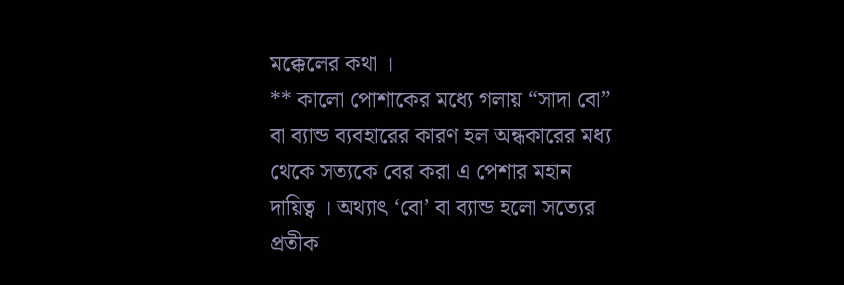মক্কেলের কথা ।
** কালো পোশাকের মধ্যে গলায় “সাদা বো” বা ব্যান্ড ব্যবহারের কারণ হল অন্ধকারের মধ্য থেকে সত্যকে বের করা এ পেশার মহান দায়িত্ব । অথ্যাৎ ‘বো’ বা ব্যান্ড হলো সত্যের প্রতীক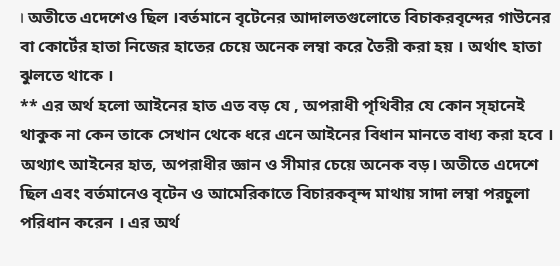। অতীতে এদেশেও ছিল ।বর্তমানে বৃটেনের আদালতগুলোতে বিচাকরবৃন্দের গাউনের বা কোর্টের হাতা নিজের হাতের চেয়ে অনেক লম্বা করে তৈরী করা হয় । অর্থাৎ হাতা ঝুলতে থাকে ।
** এর অর্থ হলো আইনের হাত এত বড় যে , অপরাধী পৃথিবীর যে কোন স্হানেই থাকুক না কেন তাকে সেখান থেকে ধরে এনে আইনের বিধান মানতে বাধ্য করা হবে । অথ্যাৎ আইনের হাত, অপরাধীর জ্ঞান ও সীমার চেয়ে অনেক বড়। অতীতে এদেশে ছিল এবং বর্তমানেও বৃটেন ও আমেরিকাতে বিচারকবৃন্দ মাথায় সাদা লম্বা পরচুলা পরিধান করেন । এর অর্থ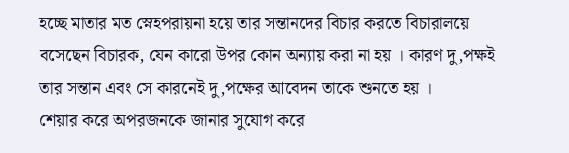হচ্ছে মাতার মত স্নেহপরায়না হয়ে তার সন্তানদের বিচার করতে বিচারালয়ে বসেছেন বিচারক, যেন কারো উপর কোন অন্যায় করা না হয় । কারণ দু,পক্ষই তার সন্তান এবং সে কারনেই দু,পক্ষের আবেদন তাকে শুনতে হয় ।
শেয়ার করে অপরজনকে জানার সুযোগ করে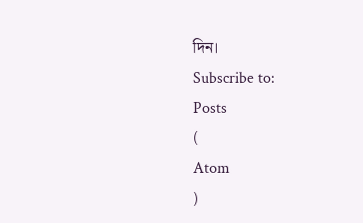দিন।
Subscribe to:
Posts
(
Atom
)